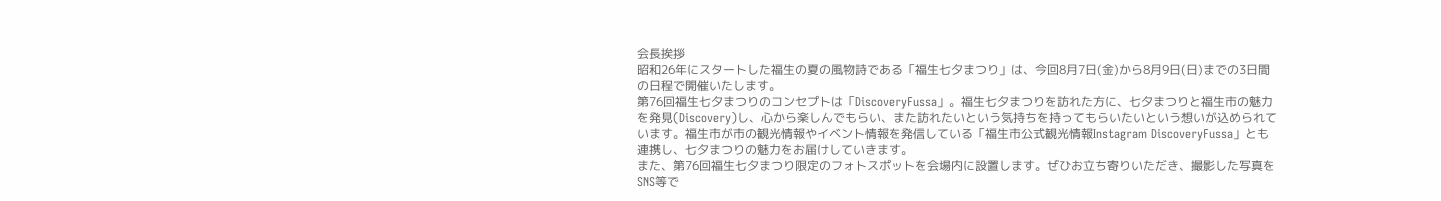会長挨拶
昭和26年にスタートした福生の夏の風物詩である「福生七夕まつり」は、今回8月7日(金)から8月9日(日)までの3日間の日程で開催いたします。
第76回福生七夕まつりのコンセプトは「DiscoveryFussa」。福生七夕まつりを訪れた方に、七夕まつりと福生市の魅力を発見(Discovery)し、心から楽しんでもらい、また訪れたいという気持ちを持ってもらいたいという想いが込められています。福生市が市の観光情報やイベント情報を発信している「福生市公式観光情報Instagram DiscoveryFussa」とも連携し、七夕まつりの魅力をお届けしていきます。
また、第76回福生七夕まつり限定のフォトスポットを会場内に設置します。ぜひお立ち寄りいただき、撮影した写真をSNS等で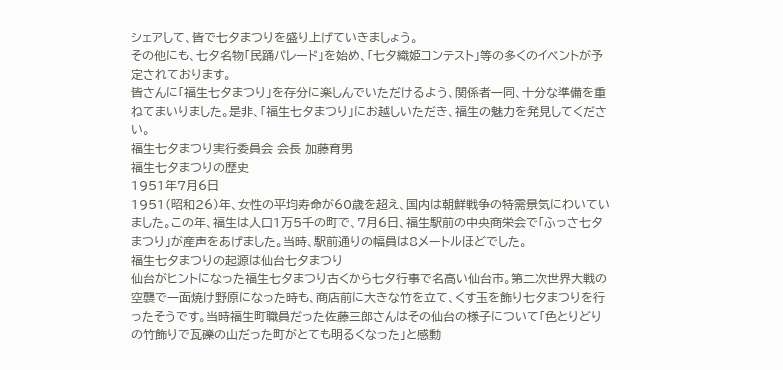シェアして、皆で七夕まつりを盛り上げていきましょう。
その他にも、七夕名物「民踊パレード」を始め、「七夕織姫コンテスト」等の多くのイベントが予定されております。
皆さんに「福生七夕まつり」を存分に楽しんでいただけるよう、関係者一同、十分な準備を重ねてまいりました。是非、「福生七夕まつり」にお越しいただき、福生の魅力を発見してください。
福生七夕まつり実行委員会 会長 加藤育男
福生七夕まつりの歴史
1951年7月6日
1951(昭和26)年、女性の平均寿命が60歳を超え、国内は朝鮮戦争の特需景気にわいていました。この年、福生は人口1万5千の町で、7月6日、福生駅前の中央商栄会で「ふっさ七夕まつり」が産声をあげました。当時、駅前通りの幅員は8メートルほどでした。
福生七夕まつりの起源は仙台七夕まつり
仙台がヒントになった福生七夕まつり古くから七夕行事で名高い仙台市。第二次世界大戦の空襲で一面焼け野原になった時も、商店前に大きな竹を立て、くす玉を飾り七夕まつりを行ったそうです。当時福生町職員だった佐藤三郎さんはその仙台の様子について「色とりどりの竹飾りで瓦礫の山だった町がとても明るくなった」と感動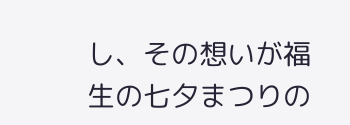し、その想いが福生の七夕まつりの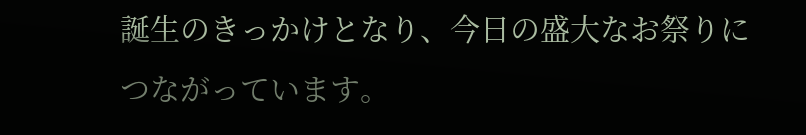誕生のきっかけとなり、今日の盛大なお祭りにつながっています。